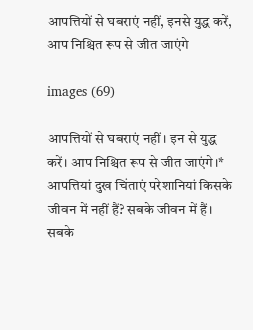आपत्तियों से घबराएं नहीं, इनसे युद्ध करें, आप निश्चित रूप से जीत जाएंगे

images (69)

आपत्तियों से घबराएं नहीं। इन से युद्ध करें। आप निश्चित रूप से जीत जाएंगे।*
आपत्तियां दुख चिंताएं परेशानियां किसके जीवन में नहीं हैं? सबके जीवन में हैं। सबके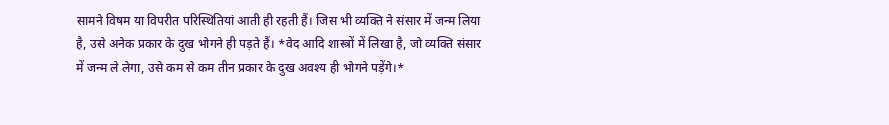सामने विषम या विपरीत परिस्थितियां आती ही रहती हैं। जिस भी व्यक्ति ने संसार में जन्म लिया है, उसे अनेक प्रकार के दुख भोगने ही पड़ते हैं। *वेद आदि शास्त्रों में लिखा है, जो व्यक्ति संसार में जन्म ले लेगा, उसे कम से कम तीन प्रकार के दुख अवश्य ही भोगने पड़ेंगे।*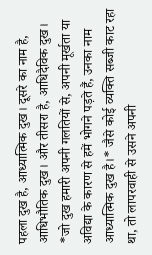पहला दुख है, आध्यात्मिक दुख। दूसरे का नाम है, आधिभौतिक दुख। और तीसरा है, आधिदैविक दुख।
*जो दुख हमारी अपनी गलतियों से, अपनी मूर्खता या अविद्या के कारण से हमें भोगने पड़ते हैं, उनका नाम आध्यात्मिक दुख है।* जैसे कोई व्यक्ति सब्जी काट रहा था, तो लापरवाही से उसने अपनी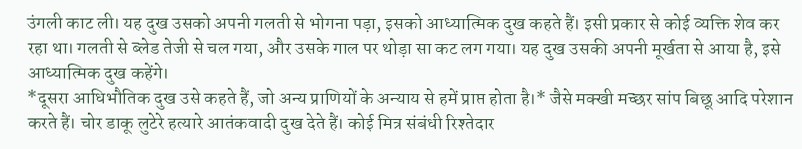उंगली काट ली। यह दुख उसको अपनी गलती से भोगना पड़ा, इसको आध्यात्मिक दुख कहते हैं। इसी प्रकार से कोई व्यक्ति शेव कर रहा था। गलती से ब्लेड तेजी से चल गया, और उसके गाल पर थोड़ा सा कट लग गया। यह दुख उसकी अपनी मूर्खता से आया है, इसे आध्यात्मिक दुख कहेंगे।
*दूसरा आधिभौतिक दुख उसे कहते हैं, जो अन्य प्राणियों के अन्याय से हमें प्राप्त होता है।* जैसे मक्खी मच्छर सांप बिछू आदि परेशान करते हैं। चोर डाकू लुटेरे हत्यारे आतंकवादी दुख देते हैं। कोई मित्र संबंधी रिश्तेदार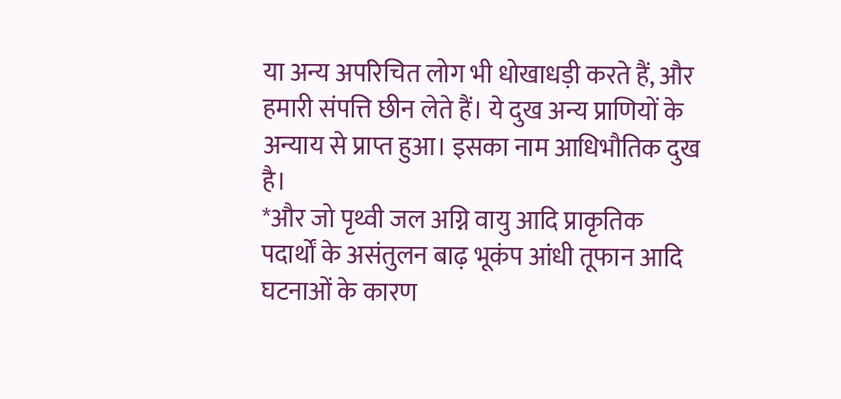या अन्य अपरिचित लोग भी धोखाधड़ी करते हैं, और हमारी संपत्ति छीन लेते हैं। ये दुख अन्य प्राणियों के अन्याय से प्राप्त हुआ। इसका नाम आधिभौतिक दुख है।
*और जो पृथ्वी जल अग्नि वायु आदि प्राकृतिक पदार्थों के असंतुलन बाढ़ भूकंप आंधी तूफान आदि घटनाओं के कारण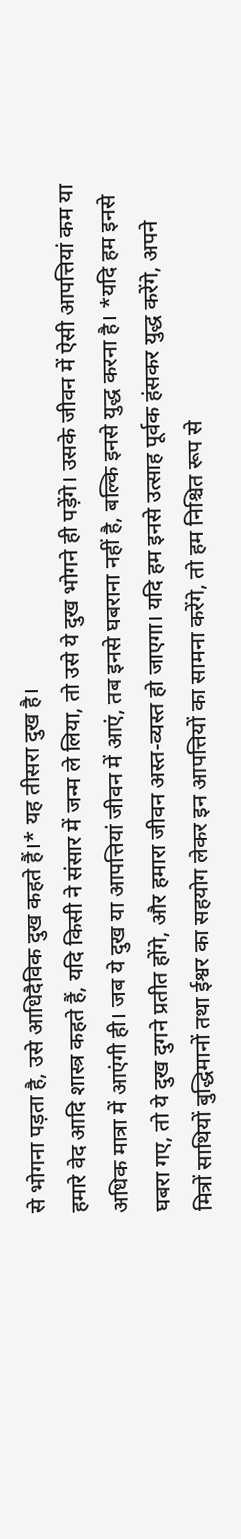से भोगना पड़ता है, उसे आधिदैविक दुख कहते हैं।* यह तीसरा दुख है।
हमारे वेद आदि शास्त्र कहते हैं, यदि किसी ने संसार में जन्म ले लिया, तो उसे ये दुख भोगने ही पड़ेंगे। उसके जीवन में ऐसी आपत्तियां कम या अधिक मात्रा में आएंगी ही। जब ये दुख या आपत्तियां जीवन में आएं, तब इनसे घबराना नहीं है, बल्कि इनसे युद्ध करना है। *यदि हम इनसे घबरा गए, तो ये दुख दुगने प्रतीत होंगे, और हमारा जीवन अस्त-व्यस्त हो जाएगा। यदि हम इनसे उत्साह पूर्वक हंसकर युद्ध करेंगे, अपने मित्रों साथियों बुद्धिमानों तथा ईश्वर का सहयोग लेकर इन आपत्तियों का सामना करेंगे, तो हम निश्चित रूप से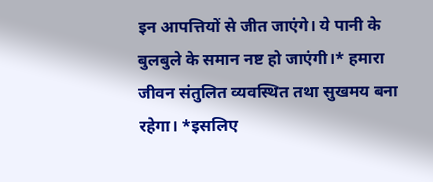इन आपत्तियों से जीत जाएंगे। ये पानी के बुलबुले के समान नष्ट हो जाएंगी।* हमारा जीवन संतुलित व्यवस्थित तथा सुखमय बना रहेगा। *इसलिए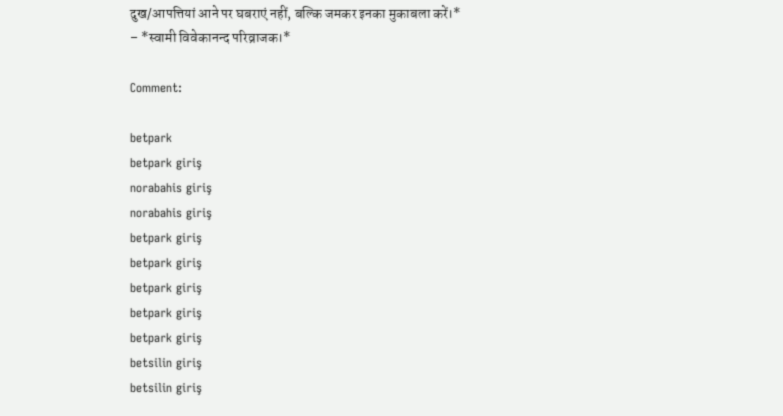दुख/आपत्तियां आने पर घबराएं नहीं, बल्कि जमकर इनका मुकाबला करें।*
– *स्वामी विवेकानन्द परिव्राजक।*

Comment:

betpark
betpark giriş
norabahis giriş
norabahis giriş
betpark giriş
betpark giriş
betpark giriş
betpark giriş
betpark giriş
betsilin giriş
betsilin giriş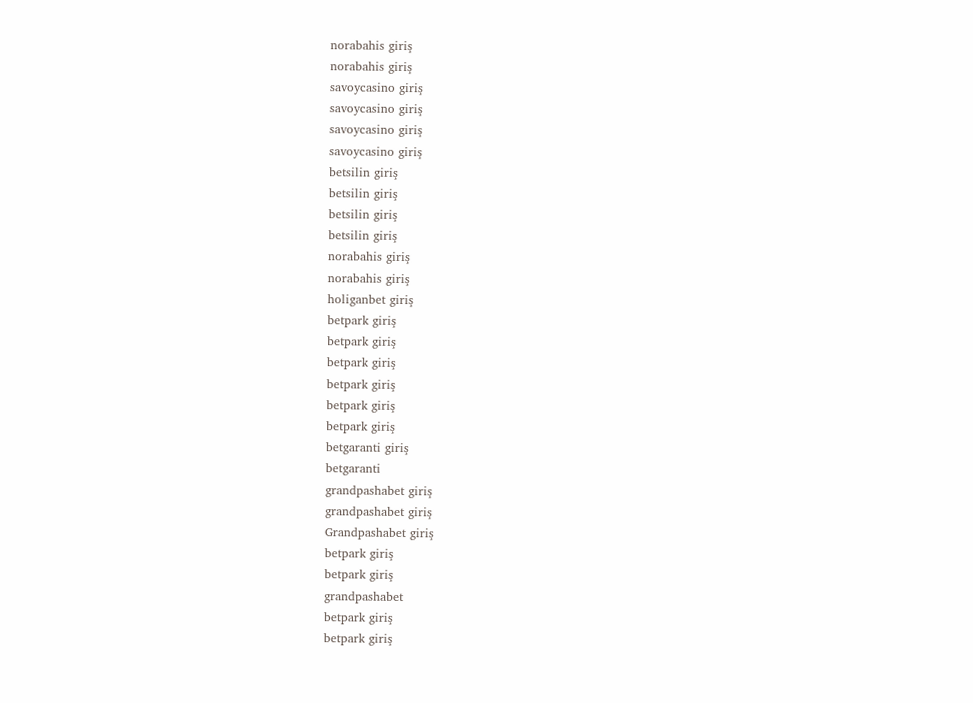norabahis giriş
norabahis giriş
savoycasino giriş
savoycasino giriş
savoycasino giriş
savoycasino giriş
betsilin giriş
betsilin giriş
betsilin giriş
betsilin giriş
norabahis giriş
norabahis giriş
holiganbet giriş
betpark giriş
betpark giriş
betpark giriş
betpark giriş
betpark giriş
betpark giriş
betgaranti giriş
betgaranti
grandpashabet giriş
grandpashabet giriş
Grandpashabet giriş
betpark giriş
betpark giriş
grandpashabet
betpark giriş
betpark giriş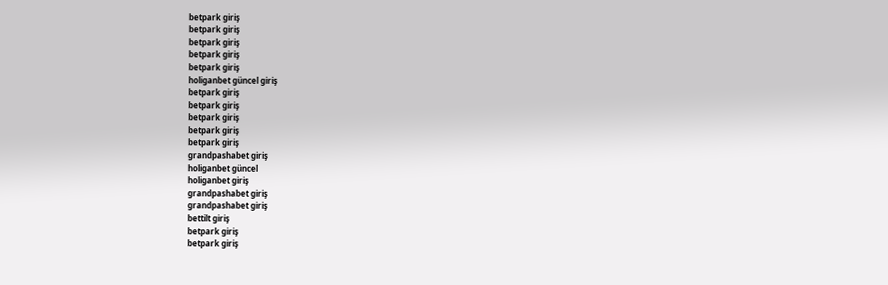betpark giriş
betpark giriş
betpark giriş
betpark giriş
betpark giriş
holiganbet güncel giriş
betpark giriş
betpark giriş
betpark giriş
betpark giriş
betpark giriş
grandpashabet giriş
holiganbet güncel
holiganbet giriş
grandpashabet giriş
grandpashabet giriş
bettilt giriş
betpark giriş
betpark giriş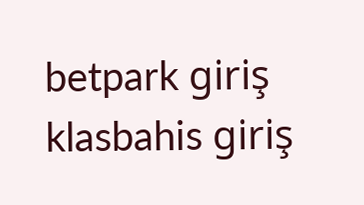betpark giriş
klasbahis giriş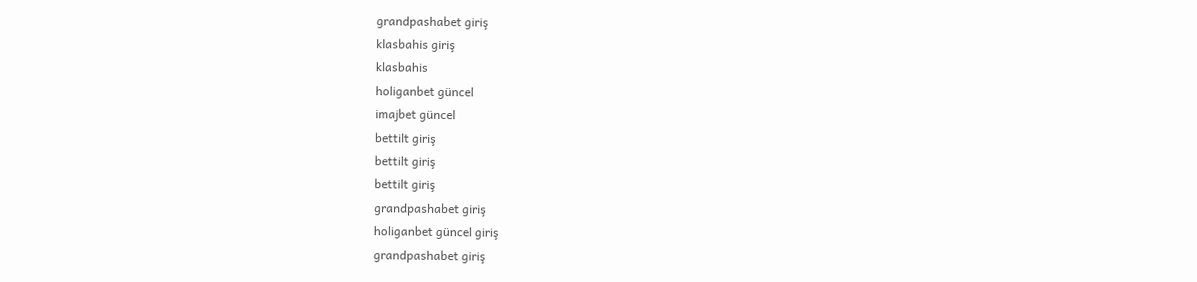grandpashabet giriş
klasbahis giriş
klasbahis
holiganbet güncel
imajbet güncel
bettilt giriş
bettilt giriş
bettilt giriş
grandpashabet giriş
holiganbet güncel giriş
grandpashabet giriş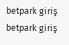betpark giriş
betpark giriş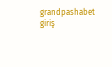grandpashabet giriş